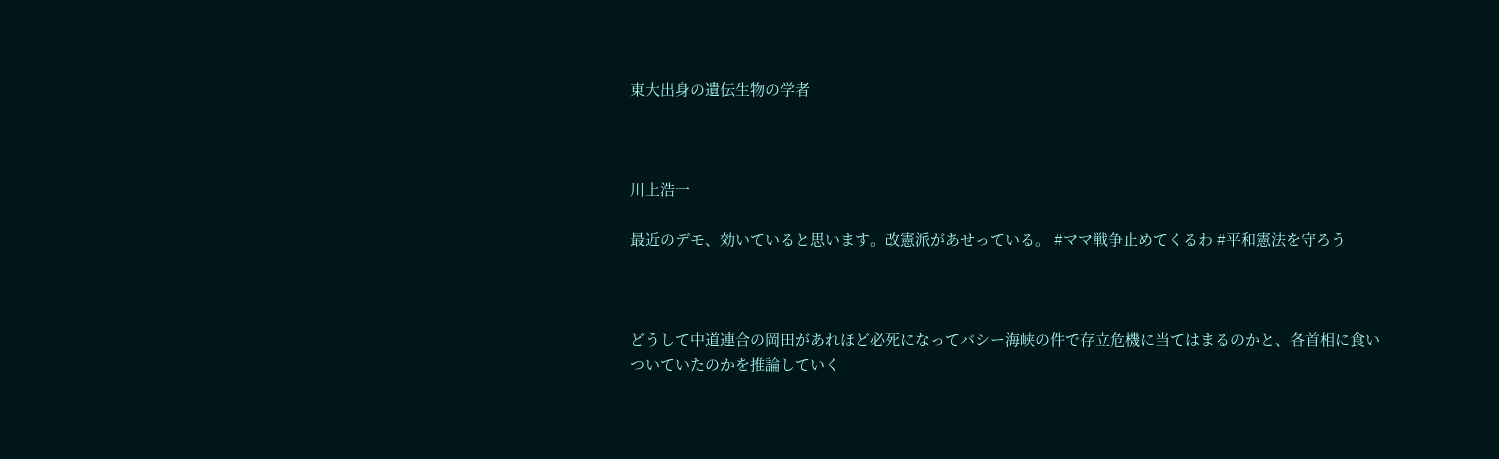東大出身の遺伝生物の学者



川上浩一

最近のデモ、効いていると思います。改憲派があせっている。 #ママ戦争止めてくるわ #平和憲法を守ろう



どうして中道連合の岡田があれほど必死になってバシー海峡の件で存立危機に当てはまるのかと、各首相に食いついていたのかを推論していく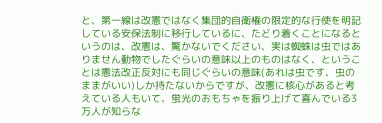と、第一線は改憲ではなく集団的自衛権の限定的な行使を明記している安保法制に移行しているに、たどり着くことになるというのは、改憲は、驚かないでください、実は蜘蛛は虫ではありません動物でしたぐらいの意味以上のものはなく、ということは憲法改正反対にも同じぐらいの意味(あれは虫です、虫のままがいい)しか持たないからですが、改憲に核心があると考えている人もいて、蛍光のおもちゃを振り上げて喜んでいる3万人が知らな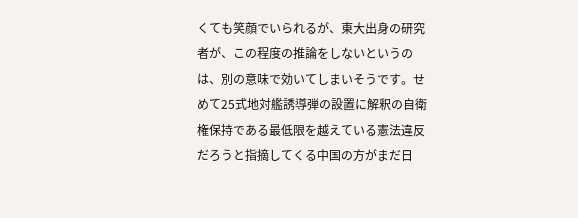くても笑顔でいられるが、東大出身の研究者が、この程度の推論をしないというのは、別の意味で効いてしまいそうです。せめて25式地対艦誘導弾の設置に解釈の自衛権保持である最低限を越えている憲法違反だろうと指摘してくる中国の方がまだ日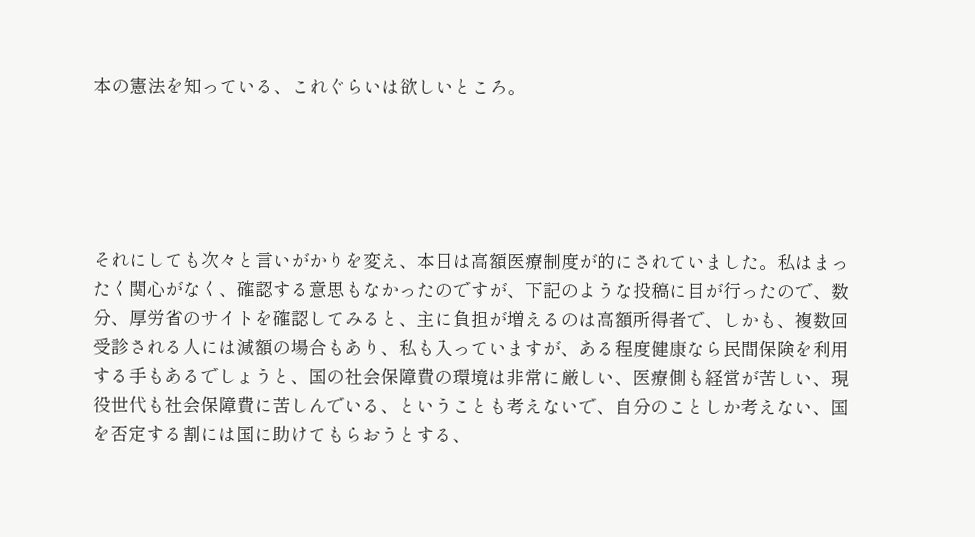本の憲法を知っている、これぐらいは欲しいところ。





それにしても次々と言いがかりを変え、本日は高額医療制度が的にされていました。私はまったく関心がなく、確認する意思もなかったのですが、下記のような投稿に目が行ったので、数分、厚労省のサイトを確認してみると、主に負担が増えるのは高額所得者で、しかも、複数回受診される人には減額の場合もあり、私も入っていますが、ある程度健康なら民間保険を利用する手もあるでしょうと、国の社会保障費の環境は非常に厳しい、医療側も経営が苦しい、現役世代も社会保障費に苦しんでいる、ということも考えないで、自分のことしか考えない、国を否定する割には国に助けてもらおうとする、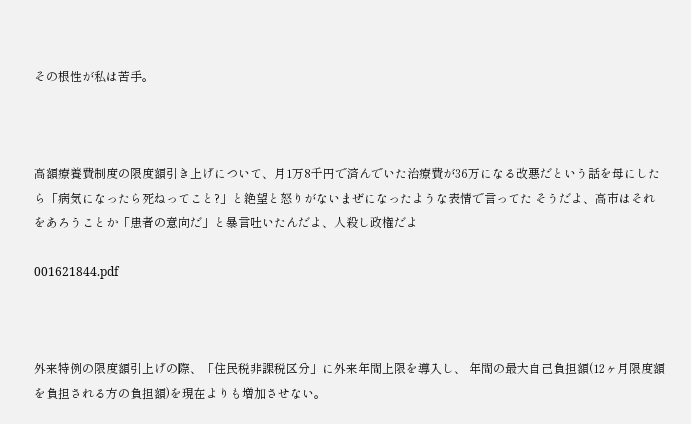その根性が私は苦手。



高額療養費制度の限度額引き上げについて、月1万8千円で済んでいた治療費が36万になる改悪だという話を母にしたら「病気になったら死ねってこと?」と絶望と怒りがないまぜになったような表情で言ってた そうだよ、高市はそれをあろうことか「患者の意向だ」と暴言吐いたんだよ、人殺し政権だよ

001621844.pdf



外来特例の限度額引上げの際、「住民税非課税区分」に外来年間上限を導入し、 年間の最大自己負担額(12ヶ月限度額を負担される方の負担額)を現在よりも増加させない。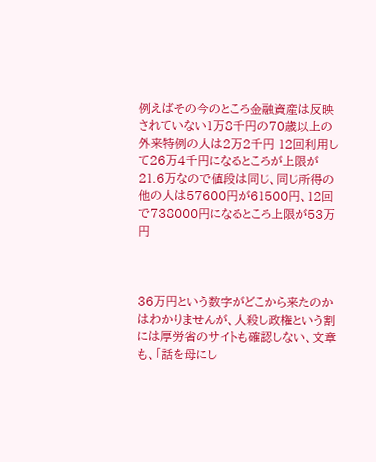例えばその今のところ金融資産は反映されていない1万8千円の70歳以上の外来特例の人は2万2千円 12回利用して26万4千円になるところが上限が21.6万なので値段は同じ、同じ所得の他の人は57600円が61500円、12回で738000円になるところ上限が53万円



36万円という数字がどこから来たのかはわかりませんが、人殺し政権という割には厚労省のサイトも確認しない、文章も、「話を母にし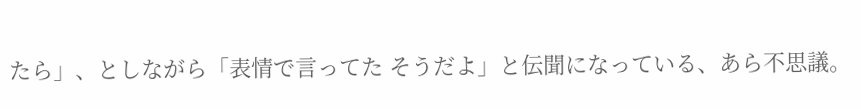たら」、としながら「表情で言ってた そうだよ」と伝聞になっている、あら不思議。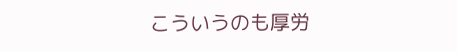こういうのも厚労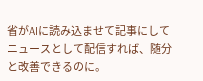省がAIに読み込ませて記事にしてニュースとして配信すれば、随分と改善できるのに。